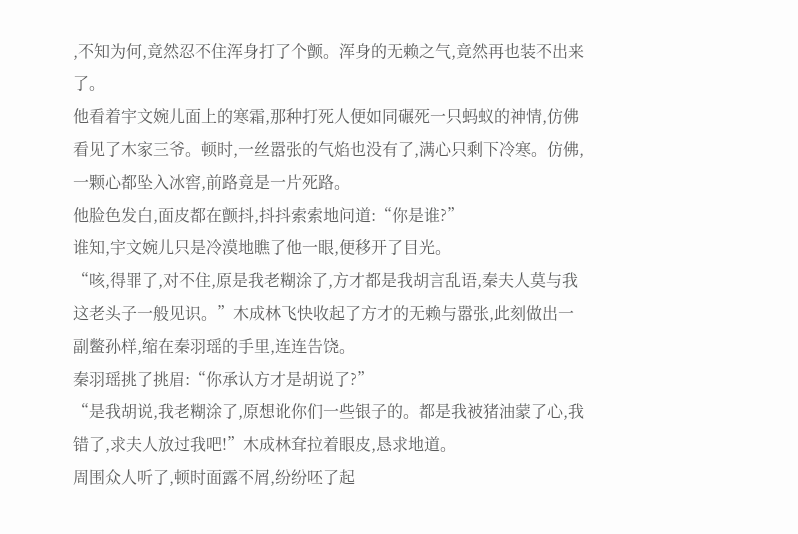,不知为何,竟然忍不住浑身打了个颤。浑身的无赖之气,竟然再也装不出来了。
他看着宇文婉儿面上的寒霜,那种打死人便如同碾死一只蚂蚁的神情,仿佛看见了木家三爷。顿时,一丝嚣张的气焰也没有了,满心只剩下冷寒。仿佛,一颗心都坠入冰窖,前路竟是一片死路。
他脸色发白,面皮都在颤抖,抖抖索索地问道:“你是谁?”
谁知,宇文婉儿只是冷漠地瞧了他一眼,便移开了目光。
“咳,得罪了,对不住,原是我老糊涂了,方才都是我胡言乱语,秦夫人莫与我这老头子一般见识。”木成林飞快收起了方才的无赖与嚣张,此刻做出一副鳖孙样,缩在秦羽瑶的手里,连连告饶。
秦羽瑶挑了挑眉:“你承认方才是胡说了?”
“是我胡说,我老糊涂了,原想讹你们一些银子的。都是我被猪油蒙了心,我错了,求夫人放过我吧!”木成林耷拉着眼皮,恳求地道。
周围众人听了,顿时面露不屑,纷纷呸了起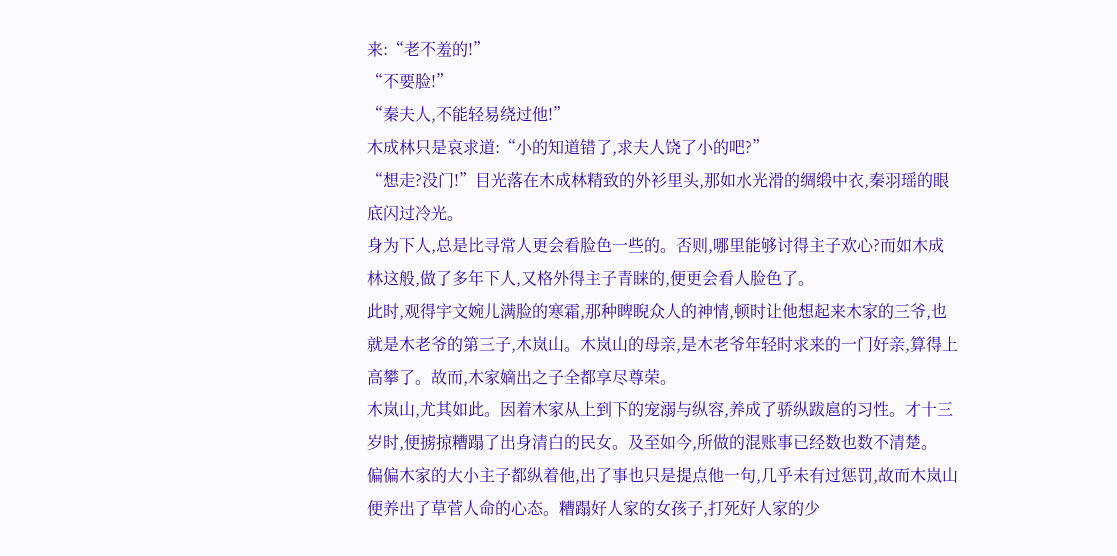来:“老不羞的!”
“不要脸!”
“秦夫人,不能轻易绕过他!”
木成林只是哀求道:“小的知道错了,求夫人饶了小的吧?”
“想走?没门!”目光落在木成林精致的外衫里头,那如水光滑的绸缎中衣,秦羽瑶的眼底闪过冷光。
身为下人,总是比寻常人更会看脸色一些的。否则,哪里能够讨得主子欢心?而如木成林这般,做了多年下人,又格外得主子青睐的,便更会看人脸色了。
此时,观得宇文婉儿满脸的寒霜,那种睥睨众人的神情,顿时让他想起来木家的三爷,也就是木老爷的第三子,木岚山。木岚山的母亲,是木老爷年轻时求来的一门好亲,算得上高攀了。故而,木家嫡出之子全都享尽尊荣。
木岚山,尤其如此。因着木家从上到下的宠溺与纵容,养成了骄纵跋扈的习性。才十三岁时,便掳掠糟蹋了出身清白的民女。及至如今,所做的混账事已经数也数不清楚。
偏偏木家的大小主子都纵着他,出了事也只是提点他一句,几乎未有过惩罚,故而木岚山便养出了草菅人命的心态。糟蹋好人家的女孩子,打死好人家的少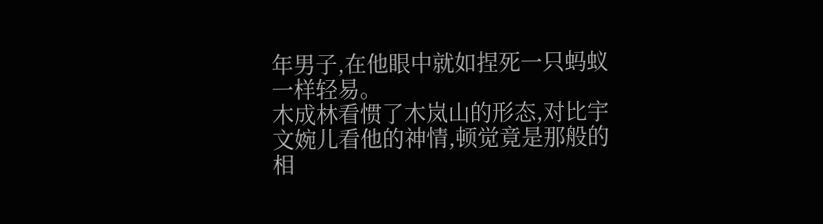年男子,在他眼中就如捏死一只蚂蚁一样轻易。
木成林看惯了木岚山的形态,对比宇文婉儿看他的神情,顿觉竟是那般的相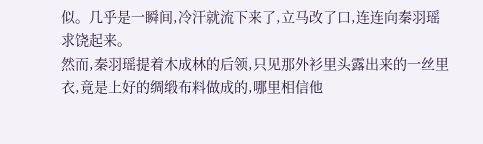似。几乎是一瞬间,冷汗就流下来了,立马改了口,连连向秦羽瑶求饶起来。
然而,秦羽瑶提着木成林的后领,只见那外衫里头露出来的一丝里衣,竟是上好的绸缎布料做成的,哪里相信他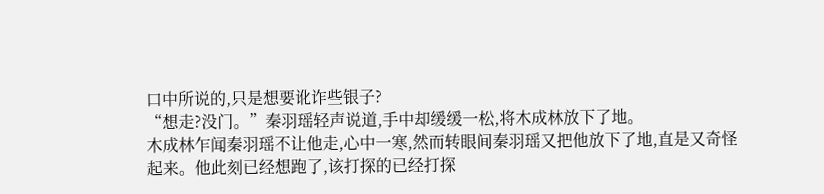口中所说的,只是想要讹诈些银子?
“想走?没门。”秦羽瑶轻声说道,手中却缓缓一松,将木成林放下了地。
木成林乍闻秦羽瑶不让他走,心中一寒,然而转眼间秦羽瑶又把他放下了地,直是又奇怪起来。他此刻已经想跑了,该打探的已经打探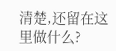清楚,还留在这里做什么?